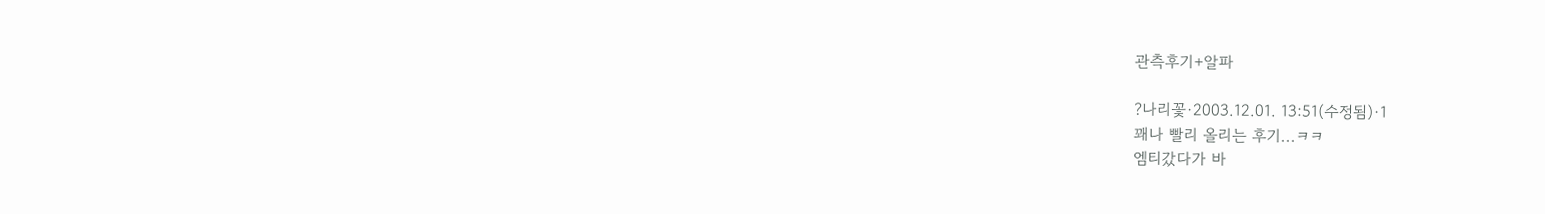관측후기+알파

?나리꽃·2003.12.01. 13:51(수정됨)·1
꽤나 빨리 올리는 후기...ㅋㅋ
엠티갔다가 바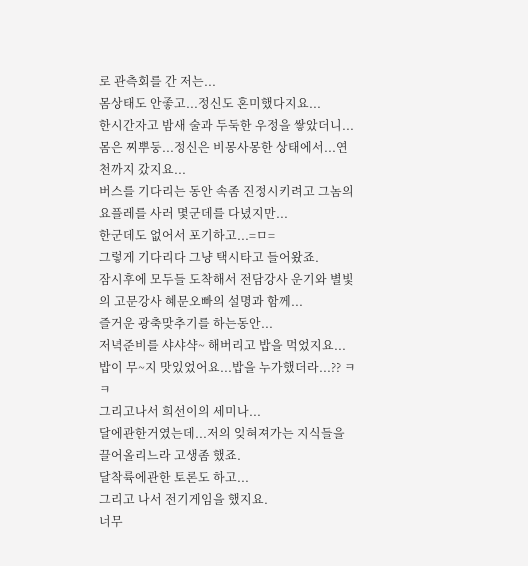로 관측회를 간 저는...
몸상태도 안좋고...정신도 혼미했다지요...
한시간자고 밤새 술과 두둑한 우정을 쌓았더니...
몸은 찌뿌둥...정신은 비몽사몽한 상태에서...연천까지 갔지요...
버스를 기다리는 동안 속좀 진정시키려고 그놈의 요플레를 사러 몇군데를 다녔지만...
한군데도 없어서 포기하고...=ㅁ=
그렇게 기다리다 그냥 택시타고 들어왔죠.
잠시후에 모두들 도착해서 전담강사 운기와 별빛의 고문강사 혜문오빠의 설명과 함께...
즐거운 광축맞추기를 하는동안...
저녁준비를 샤샤샥~ 해버리고 밥을 먹었지요...
밥이 무~지 맛있었어요...밥을 누가했더라...?? ㅋㅋ
그리고나서 희선이의 세미나...
달에관한거였는데...저의 잊혀져가는 지식들을 끌어올리느라 고생좀 했죠.
달착륙에관한 토론도 하고...
그리고 나서 전기게임을 했지요.
너무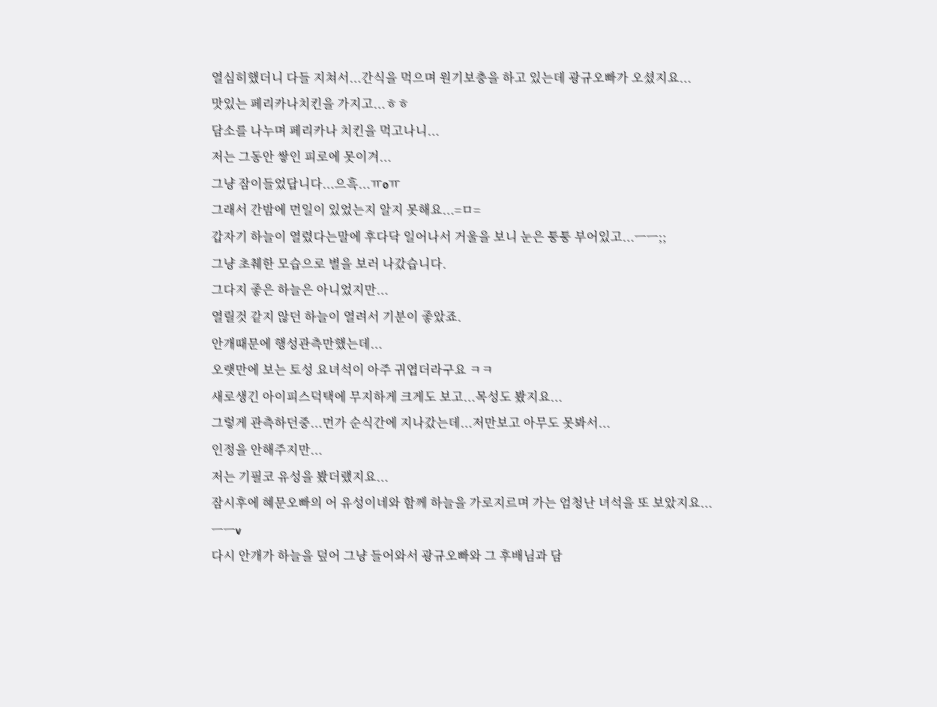열심히했더니 다들 지쳐서...간식을 먹으며 원기보충을 하고 있는데 광규오빠가 오셨지요...
맛있는 페리카나치킨을 가지고...ㅎㅎ
담소를 나누며 페리카나 치킨을 먹고나니...
저는 그동안 쌓인 피로에 못이겨...
그냥 잠이들었답니다...으흑...ㅠoㅠ
그래서 간밤에 먼일이 있었는지 알지 못해요...=ㅁ=
갑자기 하늘이 열렸다는말에 후다닥 일어나서 거울을 보니 눈은 퉁퉁 부어있고...ㅡㅡ;;
그냥 초췌한 모습으로 별을 보러 나갔습니다.
그다지 좋은 하늘은 아니었지만...
열릴것 같지 않던 하늘이 열려서 기분이 좋았죠.
안개때문에 행성관측만했는데...
오랫만에 보는 토성 요녀석이 아주 귀엽더라구요 ㅋㅋ
새로생긴 아이피스덕택에 무지하게 크게도 보고...목성도 봤지요...
그렇게 관측하던중...먼가 순식간에 지나갔는데...저만보고 아무도 못봐서...
인정을 안해주지만...
저는 기필코 유성을 봤더랬지요...
잠시후에 혜문오빠의 어 유성이네와 함께 하늘을 가로지르며 가는 엄청난 녀석을 또 보았지요...
ㅡㅡv
다시 안개가 하늘을 덮어 그냥 들어와서 광규오빠와 그 후배님과 담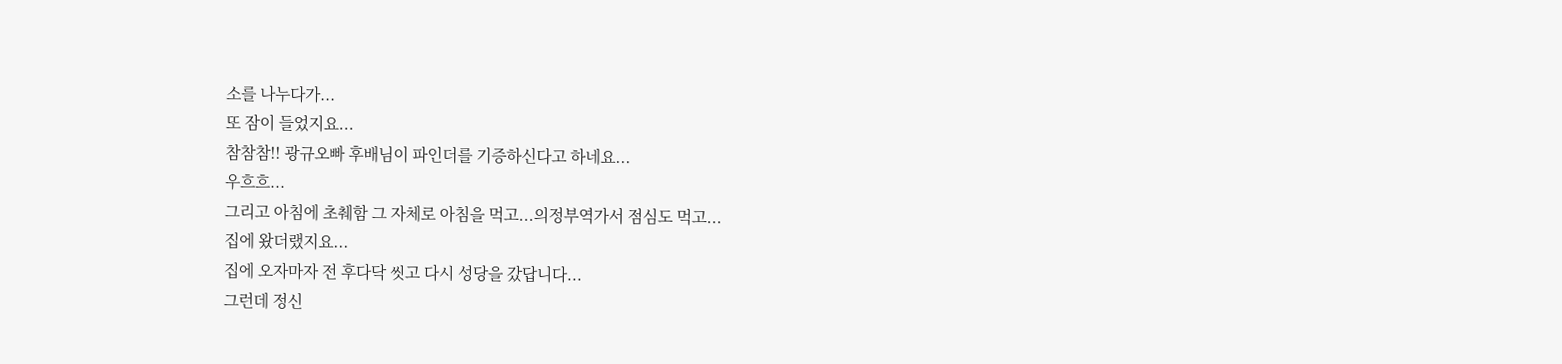소를 나누다가...
또 잠이 들었지요...
참참참!! 광규오빠 후배님이 파인더를 기증하신다고 하네요...
우흐흐...
그리고 아침에 초췌함 그 자체로 아침을 먹고...의정부역가서 점심도 먹고...
집에 왔더랬지요...
집에 오자마자 전 후다닥 씻고 다시 성당을 갔답니다...
그런데 정신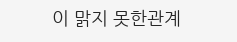이 맑지 못한관계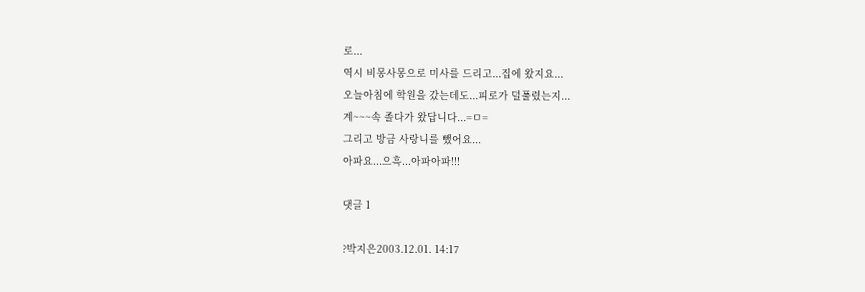로...
역시 비몽사몽으로 미사를 드리고...집에 왔지요...
오늘아침에 학원을 갔는데도...피로가 덜풀렸는지...
계~~~속 졸다가 왔답니다...=ㅁ=
그리고 방금 사랑니를 뺐어요...
아파요...으흑...아파아파!!!

댓글 1

?박지은2003.12.01. 14:17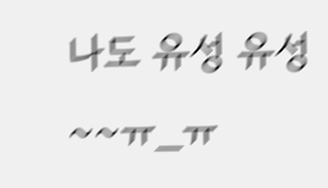나도 유성 유성~~ㅠ_ㅠ